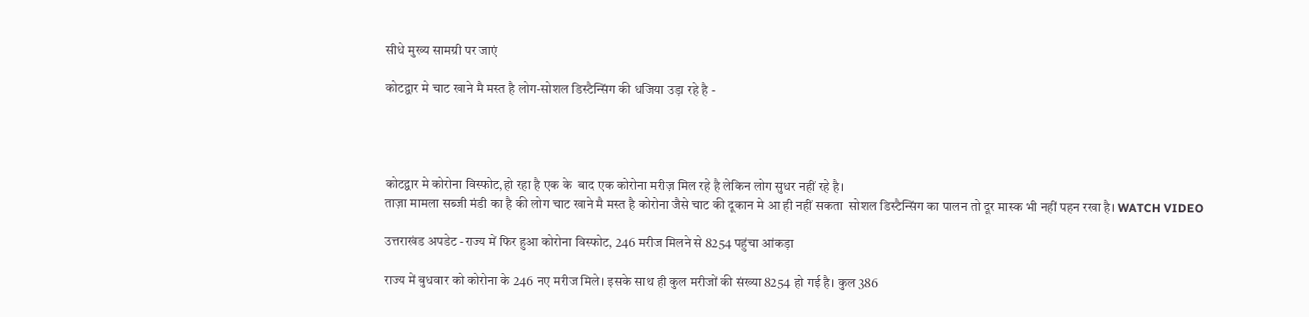सीधे मुख्य सामग्री पर जाएं

कोटद्वार मे चाट खाने मै मस्त है लोग-सोशल डिस्टैन्सिंग की धजिया उड़ा रहे है -




कोटद्वार मे कोरोना विस्फोट,हो रहा है एक के  बाद एक कोरोना मरीज़ मिल रहे है लेकिन लोग सुधर नहीं रहे है।
ताज़ा मामला सब्जी मंडी का है की लोग चाट खाने मै मस्त है कोरोना जैसे चाट की दूकान मे आ ही नहीं सकता  सोशल डिस्टैन्सिंग का पालन तो दूर मास्क भी नहीं पहन रखा है। WATCH VIDEO

उत्तराखंड अपडेट -राज्य में फिर हुआ कोरोना विस्फोट, 246 मरीज मिलने से 8254 पहुंचा आंकड़ा

राज्य में बुधवार को कोरोना के 246 नए मरीज मिले। इसके साथ ही कुल मरीजों की संख्या 8254 हो गई है। कुल 386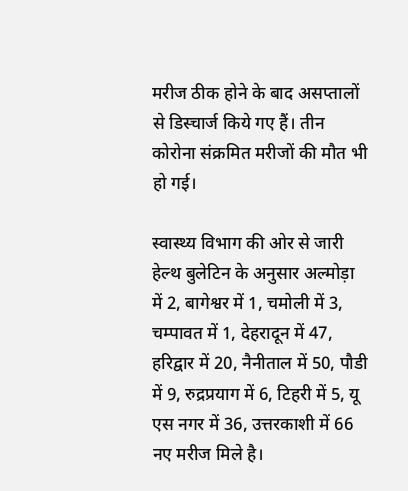मरीज ठीक होने के बाद असप्तालों से डिस्चार्ज किये गए हैं। तीन कोरोना संक्रमित मरीजों की मौत भी हो गई।

स्वास्थ्य विभाग की ओर से जारी हेल्थ बुलेटिन के अनुसार अल्मोड़ा में 2, बागेश्वर में 1, चमोली में 3, चम्पावत में 1, देहरादून में 47, हरिद्वार में 20, नैनीताल में 50, पौडी में 9, रुद्रप्रयाग में 6, टिहरी में 5, यू एस नगर में 36, उत्तरकाशी में 66 नए मरीज मिले है।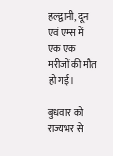हल्द्वानी, दून एवं एम्स में एक एक मरीजों की मौत हो गई।

बुधवार को राज्यभर से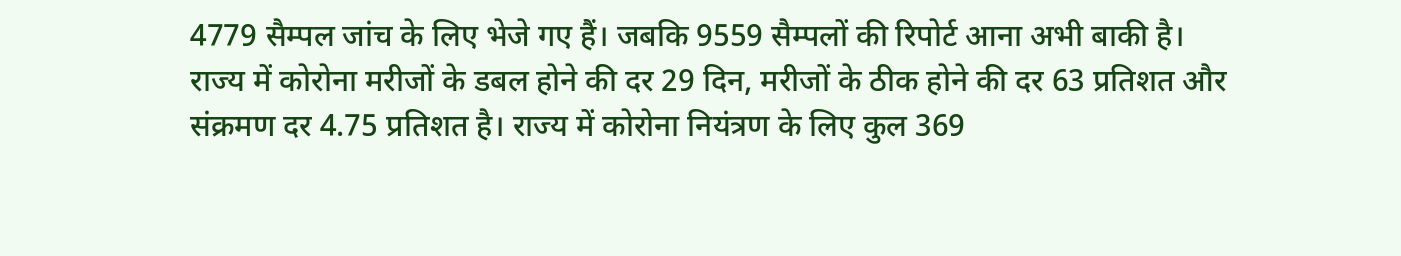4779 सैम्पल जांच के लिए भेजे गए हैं। जबकि 9559 सैम्पलों की रिपोर्ट आना अभी बाकी है। राज्य में कोरोना मरीजों के डबल होने की दर 29 दिन, मरीजों के ठीक होने की दर 63 प्रतिशत और संक्रमण दर 4.75 प्रतिशत है। राज्य में कोरोना नियंत्रण के लिए कुल 369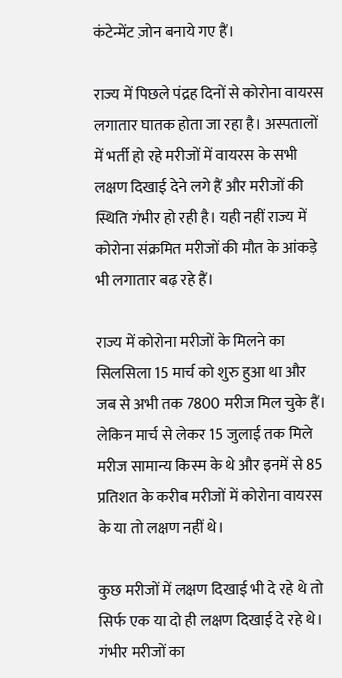कंटेन्मेंट ज़ोन बनाये गए हैं।

राज्य में पिछले पंद्रह दिनों से कोरोना वायरस लगातार घातक होता जा रहा है। अस्पतालों में भर्ती हो रहे मरीजों में वायरस के सभी लक्षण दिखाई देने लगे हैं और मरीजों की स्थिति गंभीर हो रही है। यही नहीं राज्य में कोरोना संक्रमित मरीजों की मौत के आंकड़े भी लगातार बढ़ रहे हैं।

राज्य में कोरोना मरीजों के मिलने का सिलसिला 15 मार्च को शुरु हुआ था और जब से अभी तक 7800 मरीज मिल चुके हैं। लेकिन मार्च से लेकर 15 जुलाई तक मिले मरीज सामान्य किस्म के थे और इनमें से 85 प्रतिशत के करीब मरीजों में कोरोना वायरस के या तो लक्षण नहीं थे।

कुछ मरीजों में लक्षण दिखाई भी दे रहे थे तो सिर्फ एक या दो ही लक्षण दिखाई दे रहे थे। गंभीर मरीजों का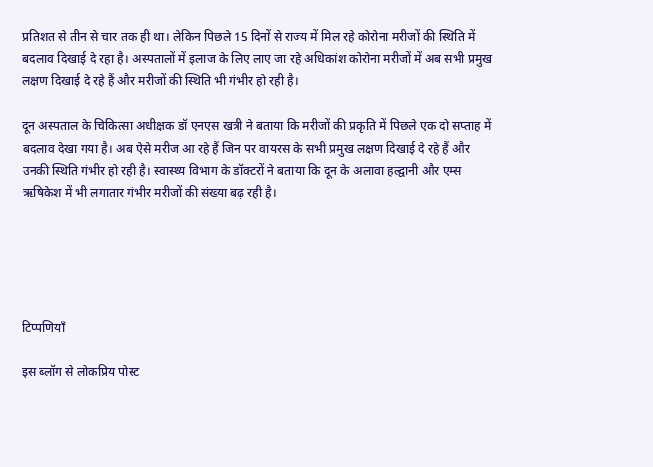प्रतिशत से तीन से चार तक ही था। लेकिन पिछले 15 दिनों से राज्य में मिल रहे कोरोना मरीजों की स्थिति में बदलाव दिखाई दे रहा है। अस्पतालों में इलाज के लिए लाए जा रहे अधिकांश कोरोना मरीजों में अब सभी प्रमुख लक्षण दिखाई दे रहे हैं और मरीजों की स्थिति भी गंभीर हो रही है।

दून अस्पताल के चिकित्सा अधीक्षक डॉ एनएस खत्री ने बताया कि मरीजों की प्रकृति में पिछले एक दो सप्ताह में बदलाव देखा गया है। अब ऐसे मरीज आ रहे हैं जिन पर वायरस के सभी प्रमुख लक्षण दिखाई दे रहे हैं और उनकी स्थिति गंभीर हो रही है। स्वास्थ्य विभाग के डॉक्टरों ने बताया कि दून के अलावा हल्द्वानी और एम्स ऋषिकेश में भी लगातार गंभीर मरीजों की संख्या बढ़ रही है।





टिप्पणियाँ

इस ब्लॉग से लोकप्रिय पोस्ट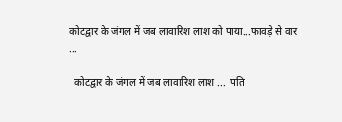कोटद्वार के जंगल में जब लावारिश लाश को पाया...फावड़े से वार ...

  कोटद्वार के जंगल में जब लावारिश लाश ...  पति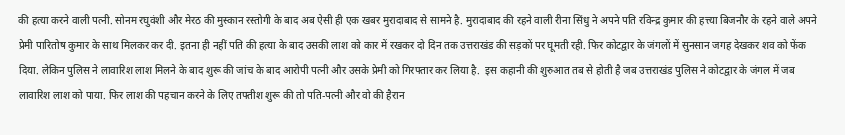की हत्या करने वाली पत्नी. सोनम रघुवंशी और मेरठ की मुस्कान रस्तोगी के बाद अब ऐसी ही एक खबर मुरादाबाद से सामने है. मुरादाबाद की रहने वाली रीना सिंधु ने अपने पति रविन्द्र कुमार की हत्त्या बिजनौर के रहने वाले अपने प्रेमी पारितोष कुमार के साथ मिलकर कर दी. इतना ही नहीं पति की हत्या के बाद उसकी लाश को कार में रखकर दो दिन तक उत्तराखंड की सड़कों पर घूमती रही. फिर कोटद्वार के जंगलों में सुनसान जगह देखकर शव को फेंक दिया. लेकिन पुलिस ने लावारिश लाश मिलने के बाद शुरू की जांच के बाद आरोपी पत्नी और उसके प्रेमी को गिरफ्तार कर लिया है.  इस कहानी की शुरुआत तब से होती है जब उत्तराखंड पुलिस ने कोटद्वार के जंगल में जब लावारिश लाश को पाया. फिर लाश की पहचान करने के लिए तफ्तीश शुरू की तो पति-पत्नी और वो की हैरान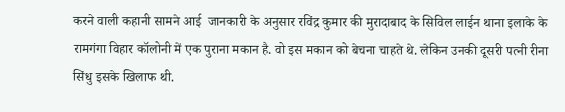करने वाली कहानी सामने आई  जानकारी के अनुसार रविंद्र कुमार की मुरादाबाद के सिविल लाईन थाना इलाके के रामगंगा विहार कॉलोनी में एक पुराना मकान है. वो इस मकान को बेचना चाहते थे. लेकिन उनकी दूसरी पत्नी रीना सिंधु इसके खिलाफ थी.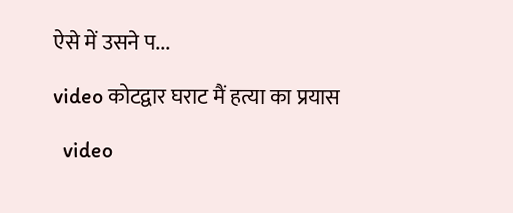ऐसे में उसने प...

video कोटद्वार घराट मैं हत्या का प्रयास

  video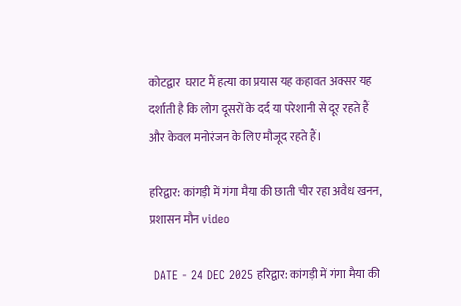कोटद्वार  घराट मैं हत्या का प्रयास यह कहावत अक्सर यह दर्शाती है कि लोग दूसरों के दर्द या परेशानी से दूर रहते हैं और केवल मनोरंजन के लिए मौजूद रहते हैं।

हरिद्वार: कांगड़ी में गंगा मैया की छाती चीर रहा अवैध खनन, प्रशासन मौन video

 DATE - 24 DEC 2025 हरिद्वार: कांगड़ी में गंगा मैया की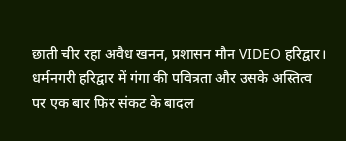छाती चीर रहा अवैध खनन, प्रशासन मौन VIDEO हरिद्वार। धर्मनगरी हरिद्वार में गंगा की पवित्रता और उसके अस्तित्व पर एक बार फिर संकट के बादल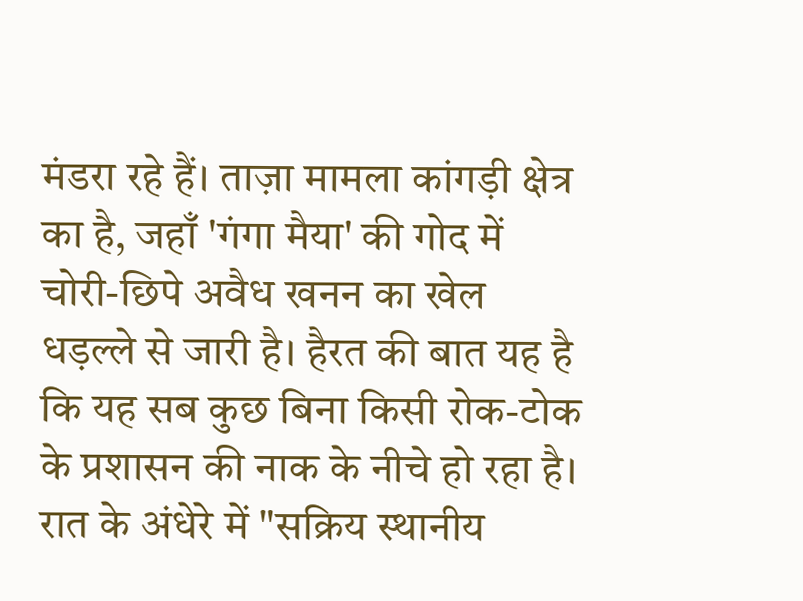मंडरा रहे हैं। ताज़ा मामला कांगड़ी क्षेत्र का है, जहाँ 'गंगा मैया' की गोद में चोरी-छिपे अवैध खनन का खेल धड़ल्ले से जारी है। हैरत की बात यह है कि यह सब कुछ बिना किसी रोक-टोक के प्रशासन की नाक के नीचे हो रहा है।  रात के अंधेरे में "सक्रिय स्थानीय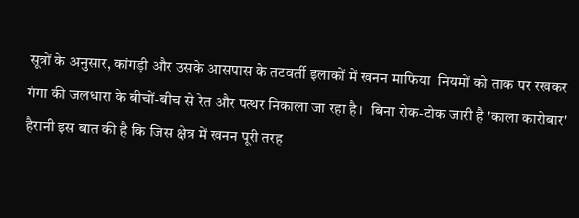सूत्रों के अनुसार, कांगड़ी और उसके आसपास के तटवर्ती इलाकों में खनन माफिया  नियमों को ताक पर रखकर गंगा की जलधारा के बीचों-बीच से रेत और पत्थर निकाला जा रहा है।  बिना रोक-टोक जारी है 'काला कारोबार' हैरानी इस बात की है कि जिस क्षेत्र में खनन पूरी तरह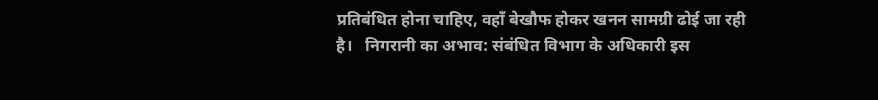प्रतिबंधित होना चाहिए, वहाँ बेखौफ होकर खनन सामग्री ढोई जा रही है।   निगरानी का अभाव: संबंधित विभाग के अधिकारी इस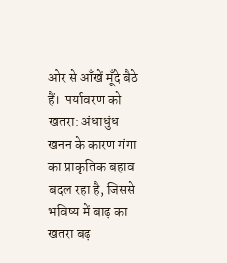ओर से आँखें मूँदे बैठे हैं।  पर्यावरण को खतरा: अंधाधुंध खनन के कारण गंगा का प्राकृतिक बहाव बदल रहा है, जिससे भविष्य में बाढ़ का खतरा बढ़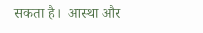सकता है।  आस्था और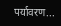पर्यावरण...